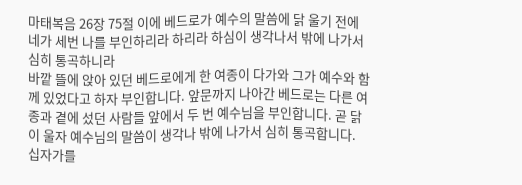마태복음 26장 75절 이에 베드로가 예수의 말씀에 닭 울기 전에 네가 세번 나를 부인하리라 하리라 하심이 생각나서 밖에 나가서 심히 통곡하니라
바깥 뜰에 앉아 있던 베드로에게 한 여종이 다가와 그가 예수와 함께 있었다고 하자 부인합니다. 앞문까지 나아간 베드로는 다른 여종과 곁에 섰던 사람들 앞에서 두 번 예수님을 부인합니다. 곧 닭이 울자 예수님의 말씀이 생각나 밖에 나가서 심히 통곡합니다.
십자가를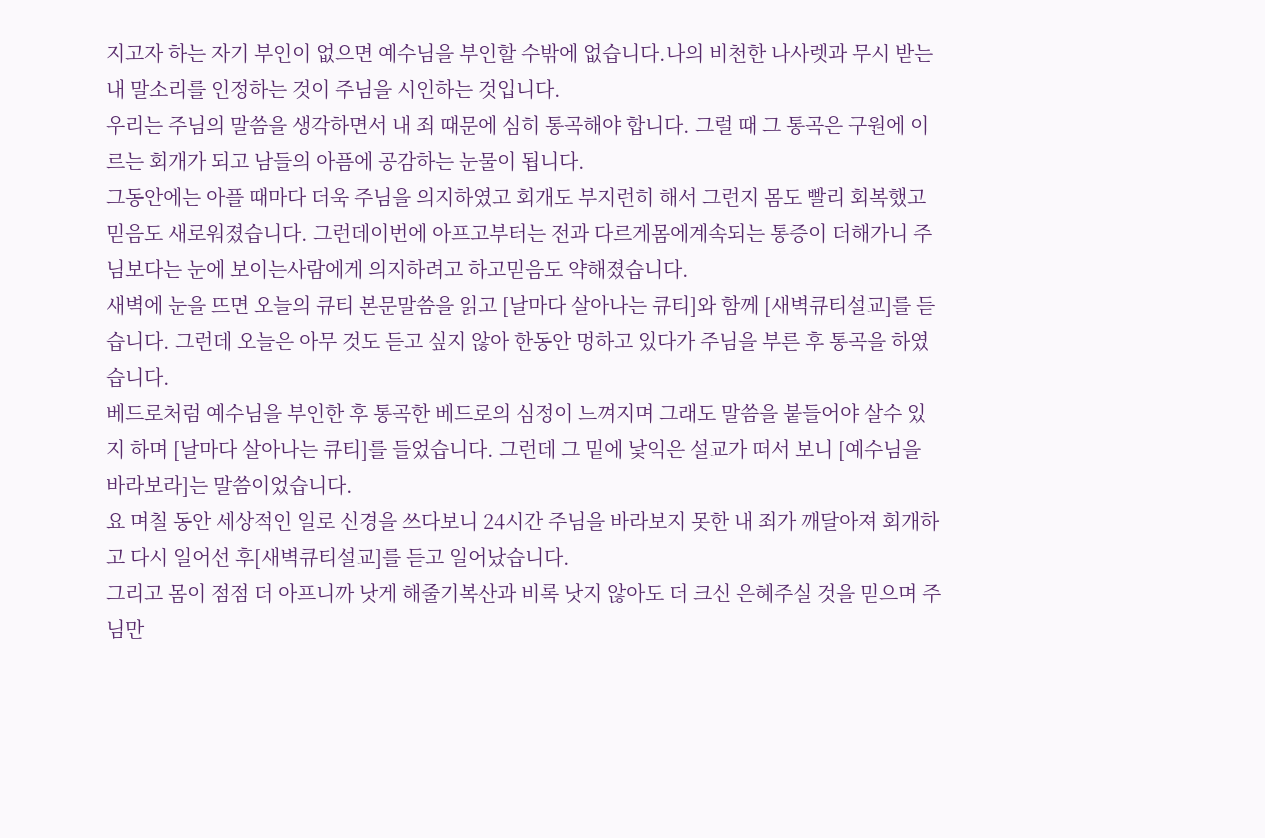지고자 하는 자기 부인이 없으면 예수님을 부인할 수밖에 없습니다.나의 비천한 나사렛과 무시 받는 내 말소리를 인정하는 것이 주님을 시인하는 것입니다.
우리는 주님의 말씀을 생각하면서 내 죄 때문에 심히 통곡해야 합니다. 그럴 때 그 통곡은 구원에 이르는 회개가 되고 남들의 아픔에 공감하는 눈물이 됩니다.
그동안에는 아플 때마다 더욱 주님을 의지하였고 회개도 부지런히 해서 그런지 몸도 빨리 회복했고 믿음도 새로워졌습니다. 그런데이번에 아프고부터는 전과 다르게몸에계속되는 통증이 더해가니 주님보다는 눈에 보이는사람에게 의지하려고 하고믿음도 약해졌습니다.
새벽에 눈을 뜨면 오늘의 큐티 본문말씀을 읽고 [날마다 살아나는 큐티]와 함께 [새벽큐티설교]를 듣습니다. 그런데 오늘은 아무 것도 듣고 싶지 않아 한동안 멍하고 있다가 주님을 부른 후 통곡을 하였습니다.
베드로처럼 예수님을 부인한 후 통곡한 베드로의 심정이 느껴지며 그래도 말씀을 붙들어야 살수 있지 하며 [날마다 살아나는 큐티]를 들었습니다. 그런데 그 밑에 낯익은 설교가 떠서 보니 [예수님을 바라보라]는 말씀이었습니다.
요 며칠 동안 세상적인 일로 신경을 쓰다보니 24시간 주님을 바라보지 못한 내 죄가 깨달아져 회개하고 다시 일어선 후[새벽큐티설교]를 듣고 일어났습니다.
그리고 몸이 점점 더 아프니까 낫게 해줄기복산과 비록 낫지 않아도 더 크신 은혜주실 것을 믿으며 주님만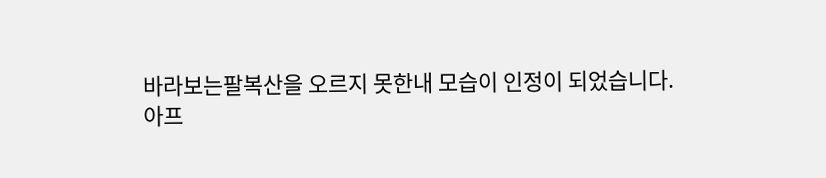바라보는팔복산을 오르지 못한내 모습이 인정이 되었습니다.
아프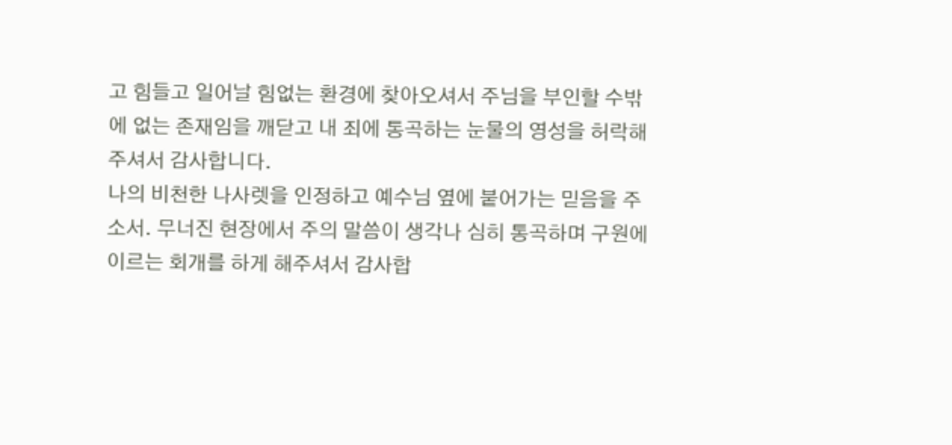고 힘들고 일어날 힘없는 환경에 찾아오셔서 주님을 부인할 수밖에 없는 존재임을 깨닫고 내 죄에 통곡하는 눈물의 영성을 허락해 주셔서 감사합니다.
나의 비천한 나사렛을 인정하고 예수님 옆에 붙어가는 믿음을 주소서. 무너진 현장에서 주의 말씀이 생각나 심히 통곡하며 구원에 이르는 회개를 하게 해주셔서 감사합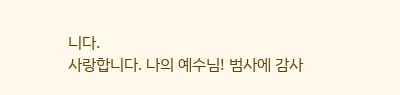니다.
사랑합니다. 나의 예수님! 범사에 감사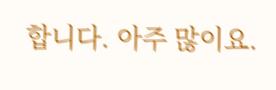합니다. 아주 많이요.